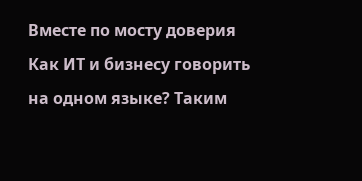Вместе по мосту доверия
Как ИТ и бизнесу говорить на одном языке? Таким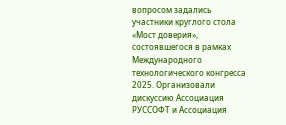вопросом задались участники круглого стола «Мост доверия», состоявшегося в рамках Международного технологического конгресса 2025. Организовали дискуссию Ассоциация РУССОФТ и Ассоциация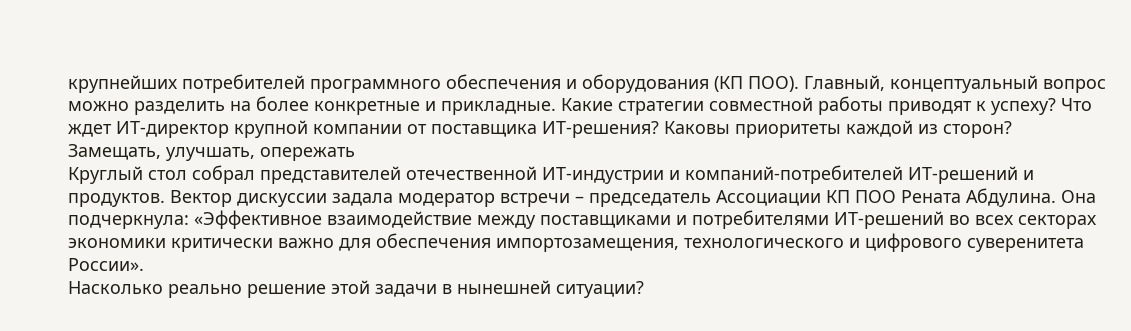крупнейших потребителей программного обеспечения и оборудования (КП ПОО). Главный, концептуальный вопрос можно разделить на более конкретные и прикладные. Какие стратегии совместной работы приводят к успеху? Что ждет ИТ-директор крупной компании от поставщика ИТ-решения? Каковы приоритеты каждой из сторон?
Замещать, улучшать, опережать
Круглый стол собрал представителей отечественной ИТ-индустрии и компаний-потребителей ИТ-решений и продуктов. Вектор дискуссии задала модератор встречи – председатель Ассоциации КП ПОО Рената Абдулина. Она подчеркнула: «Эффективное взаимодействие между поставщиками и потребителями ИТ-решений во всех секторах экономики критически важно для обеспечения импортозамещения, технологического и цифрового суверенитета России».
Насколько реально решение этой задачи в нынешней ситуации?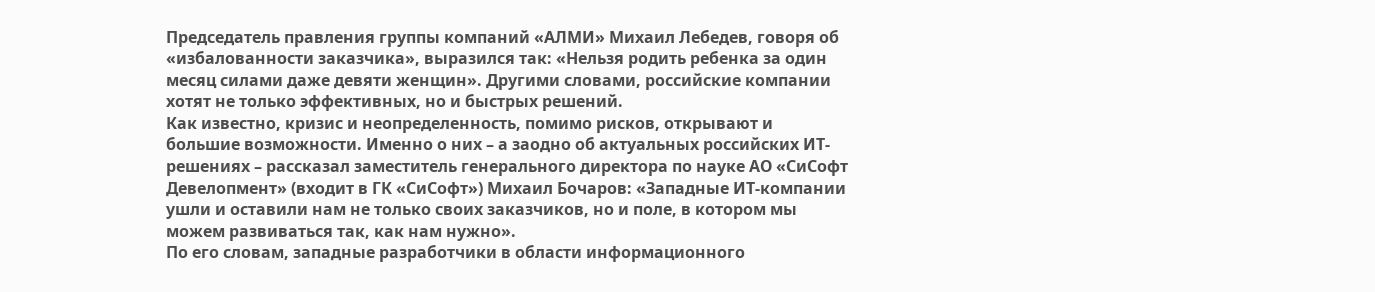Председатель правления группы компаний «АЛМИ» Михаил Лебедев, говоря об «избалованности заказчика», выразился так: «Нельзя родить ребенка за один месяц силами даже девяти женщин». Другими словами, российские компании хотят не только эффективных, но и быстрых решений.
Как известно, кризис и неопределенность, помимо рисков, открывают и большие возможности. Именно о них – а заодно об актуальных российских ИT-решениях – рассказал заместитель генерального директора по науке АО «СиСофт Девелопмент» (входит в ГК «СиСофт») Михаил Бочаров: «Западные ИT-компании ушли и оставили нам не только своих заказчиков, но и поле, в котором мы можем развиваться так, как нам нужно».
По его словам, западные разработчики в области информационного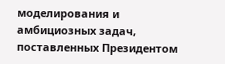моделирования и амбициозных задач, поставленных Президентом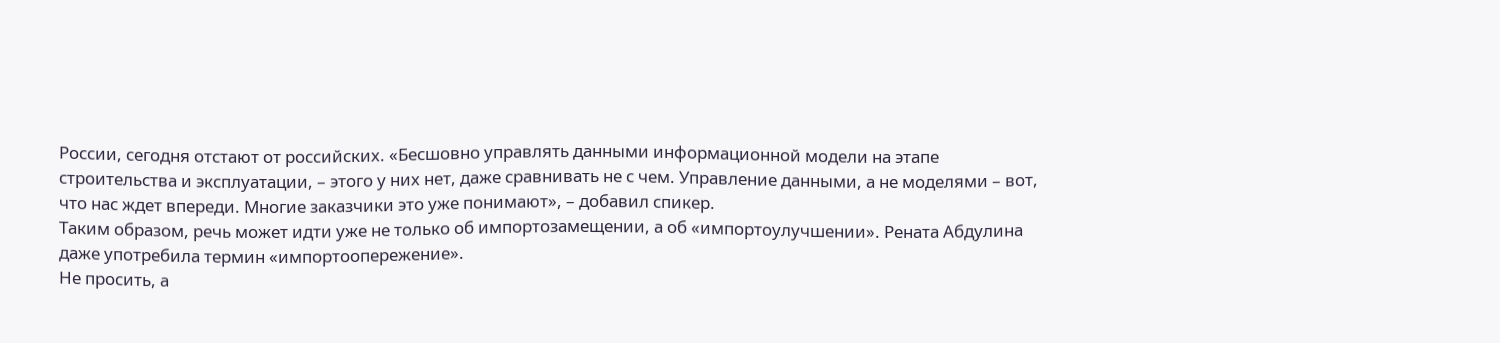России, сегодня отстают от российских. «Бесшовно управлять данными информационной модели на этапе строительства и эксплуатации, – этого у них нет, даже сравнивать не с чем. Управление данными, а не моделями – вот, что нас ждет впереди. Многие заказчики это уже понимают», – добавил спикер.
Таким образом, речь может идти уже не только об импортозамещении, а об «импортоулучшении». Рената Абдулина даже употребила термин «импортоопережение».
Не просить, а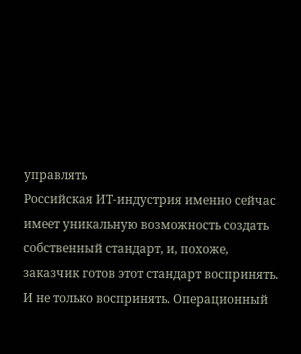управлять
Российская ИТ-индустрия именно сейчас имеет уникальную возможность создать собственный стандарт, и, похоже, заказчик готов этот стандарт воспринять.
И не только воспринять. Операционный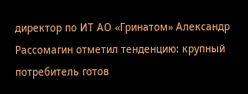директор по ИТ АО «Гринатом» Александр Рассомагин отметил тенденцию: крупный потребитель готов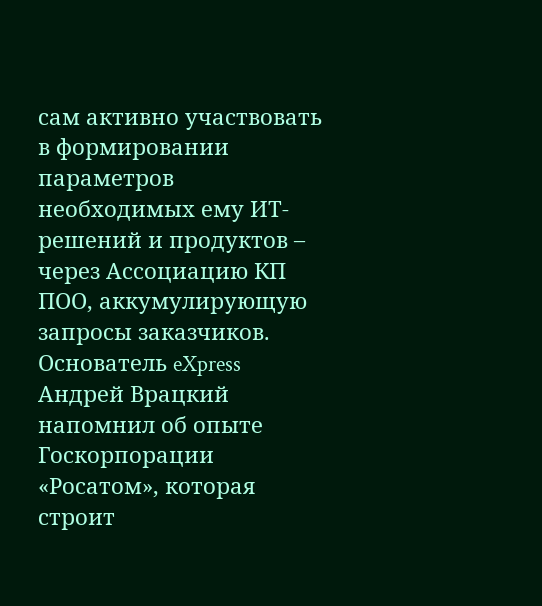сам активно участвовать в формировании параметров необходимых ему ИТ-решений и продуктов – через Ассоциацию КП ПОО, аккумулирующую запросы заказчиков.
Основатель eXpress Андрей Врацкий напомнил об опыте Госкорпорации «Росатом», которая строит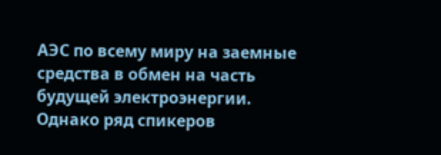АЭС по всему миру на заемные средства в обмен на часть будущей электроэнергии. Однако ряд спикеров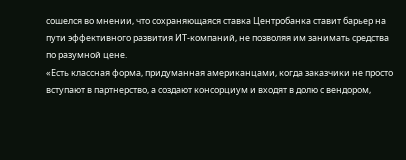сошелся во мнении, что сохраняющаяся ставка Центробанка ставит барьер на пути эффективного развития ИT-компаний, не позволяя им занимать средства по разумной цене.
«Есть классная форма, придуманная американцами, когда заказчики не просто вступают в партнерство, а создают консорциум и входят в долю с вендором,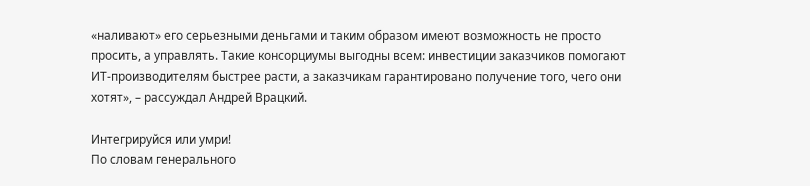«наливают» его серьезными деньгами и таким образом имеют возможность не просто просить, а управлять. Такие консорциумы выгодны всем: инвестиции заказчиков помогают ИT-производителям быстрее расти, а заказчикам гарантировано получение того, чего они хотят», – рассуждал Андрей Врацкий.

Интегрируйся или умри!
По словам генерального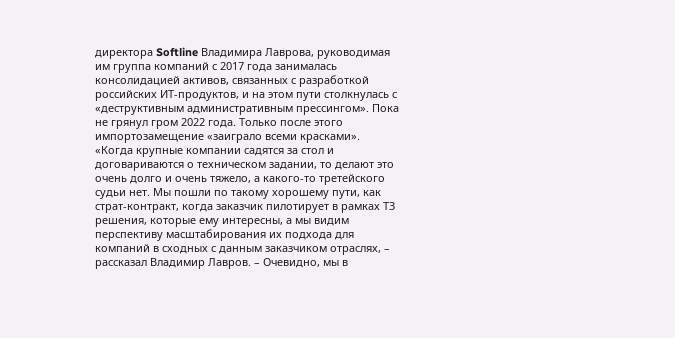директора Softline Владимира Лаврова, руководимая им группа компаний с 2017 года занималась консолидацией активов, связанных с разработкой российских ИТ-продуктов, и на этом пути столкнулась с «деструктивным административным прессингом». Пока не грянул гром 2022 года. Только после этого импортозамещение «заиграло всеми красками».
«Когда крупные компании садятся за стол и договариваются о техническом задании, то делают это очень долго и очень тяжело, а какого-то третейского судьи нет. Мы пошли по такому хорошему пути, как страт-контракт, когда заказчик пилотирует в рамках ТЗ решения, которые ему интересны, а мы видим перспективу масштабирования их подхода для компаний в сходных с данным заказчиком отраслях, – рассказал Владимир Лавров. – Очевидно, мы в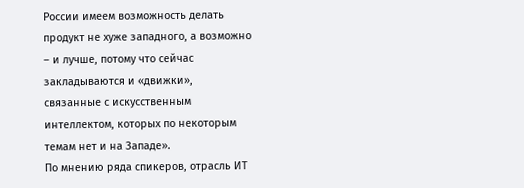России имеем возможность делать продукт не хуже западного, а возможно – и лучше, потому что сейчас закладываются и «движки», связанные с искусственным интеллектом, которых по некоторым темам нет и на Западе».
По мнению ряда спикеров, отрасль ИТ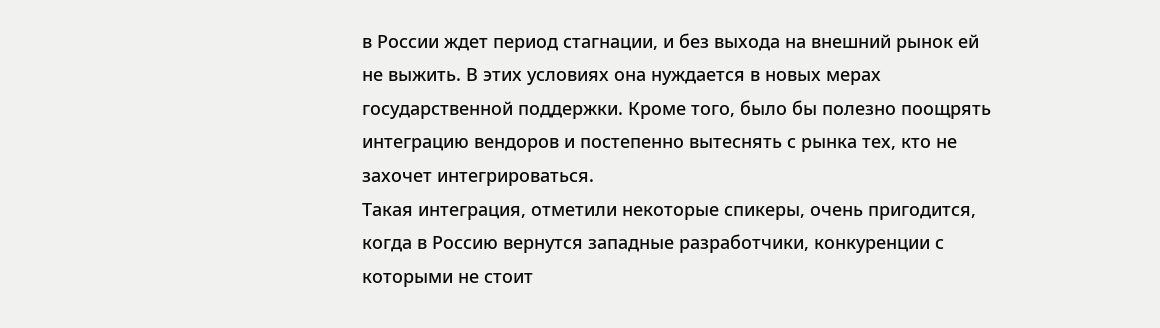в России ждет период стагнации, и без выхода на внешний рынок ей не выжить. В этих условиях она нуждается в новых мерах государственной поддержки. Кроме того, было бы полезно поощрять интеграцию вендоров и постепенно вытеснять с рынка тех, кто не захочет интегрироваться.
Такая интеграция, отметили некоторые спикеры, очень пригодится, когда в Россию вернутся западные разработчики, конкуренции с которыми не стоит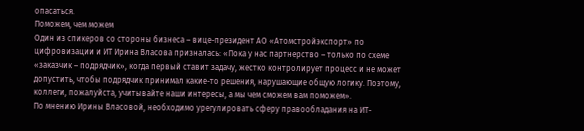опасаться.
Поможем, чем можем
Один из спикеров со стороны бизнеса – вице-президент АО «Атомстройэкспорт» по цифровизации и ИТ Ирина Власова призналась: «Пока у нас партнерство – только по схеме «заказчик – подрядчик», когда первый ставит задачу, жестко контролирует процесс и не может допустить, чтобы подрядчик принимал какие-то решения, нарушающие общую логику. Поэтому, коллеги, пожалуйста, учитывайте наши интересы, а мы чем сможем вам поможем».
По мнению Ирины Власовой, необходимо урегулировать сферу правообладания на ИT-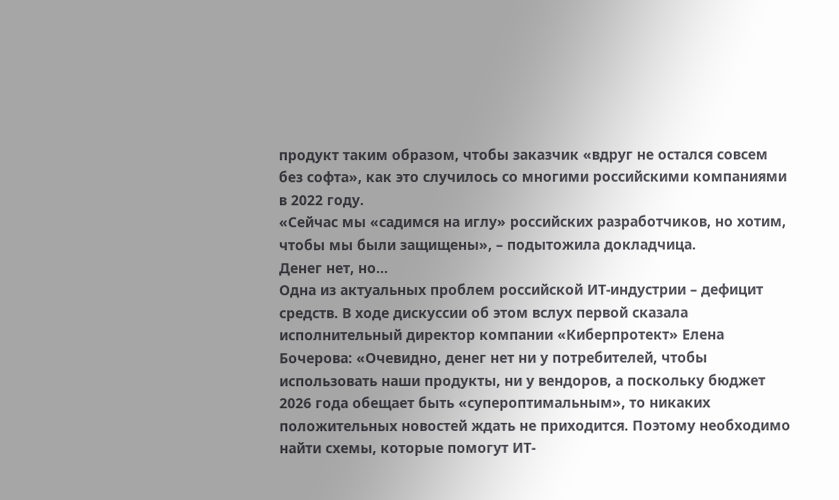продукт таким образом, чтобы заказчик «вдруг не остался совсем без софта», как это случилось со многими российскими компаниями в 2022 году.
«Сейчас мы «садимся на иглу» российских разработчиков, но хотим, чтобы мы были защищены», – подытожила докладчица.
Денег нет, но…
Одна из актуальных проблем российской ИТ-индустрии – дефицит средств. В ходе дискуссии об этом вслух первой сказала исполнительный директор компании «Киберпротект» Елена Бочерова: «Очевидно, денег нет ни у потребителей, чтобы использовать наши продукты, ни у вендоров, а поскольку бюджет 2026 года обещает быть «супероптимальным», то никаких положительных новостей ждать не приходится. Поэтому необходимо найти схемы, которые помогут ИТ-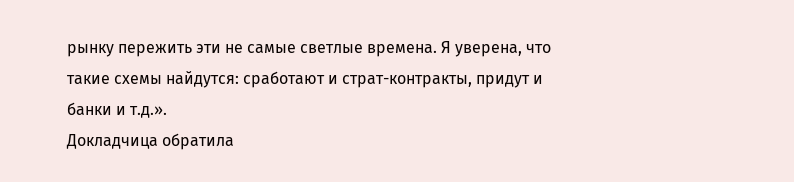рынку пережить эти не самые светлые времена. Я уверена, что такие схемы найдутся: сработают и страт-контракты, придут и банки и т.д.».
Докладчица обратила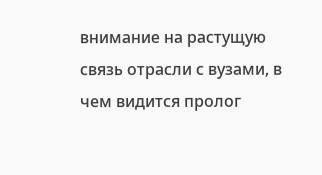внимание на растущую связь отрасли с вузами, в чем видится пролог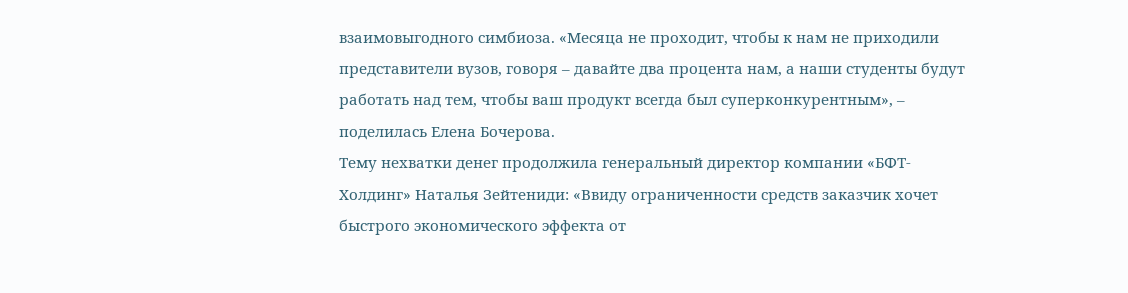взаимовыгодного симбиоза. «Месяца не проходит, чтобы к нам не приходили представители вузов, говоря – давайте два процента нам, а наши студенты будут работать над тем, чтобы ваш продукт всегда был суперконкурентным», – поделилась Елена Бочерова.
Тему нехватки денег продолжила генеральный директор компании «БФТ-Холдинг» Наталья Зейтениди: «Ввиду ограниченности средств заказчик хочет быстрого экономического эффекта от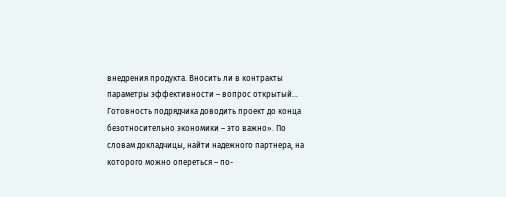внедрения продукта. Вносить ли в контракты параметры эффективности – вопрос открытый... Готовность подрядчика доводить проект до конца безотносительно экономики – это важно». По словам докладчицы, найти надежного партнера, на которого можно опереться – по-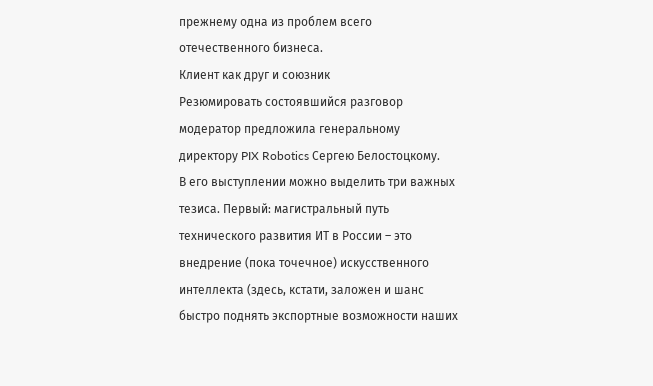прежнему одна из проблем всего отечественного бизнеса.
Клиент как друг и союзник
Резюмировать состоявшийся разговор модератор предложила генеральному директору PIX Robotics Сергею Белостоцкому.
В его выступлении можно выделить три важных тезиса. Первый: магистральный путь технического развития ИТ в России – это внедрение (пока точечное) искусственного интеллекта (здесь, кстати, заложен и шанс быстро поднять экспортные возможности наших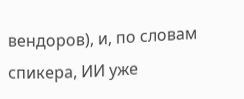вендоров), и, по словам спикера, ИИ уже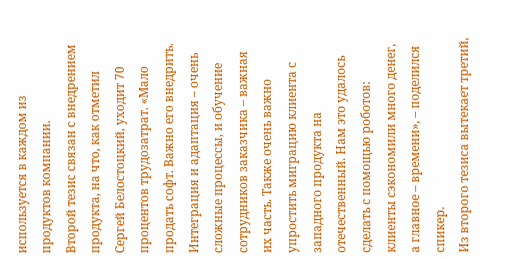используется в каждом из продуктов компании.
Второй тезис связан с внедрением продукта, на что, как отметил Сергей Белостоцкий, уходит 70 процентов трудозатрат. «Мало продать софт. Важно его внедрить. Интеграция и адаптация – очень сложные процессы, и обучение сотрудников заказчика – важная их часть. Также очень важно упростить миграцию клиента с западного продукта на отечественный. Нам это удалось сделать с помощью роботов: клиенты сэкономили много денег, а главное – времени», – поделился спикер.
Из второго тезиса вытекает третий,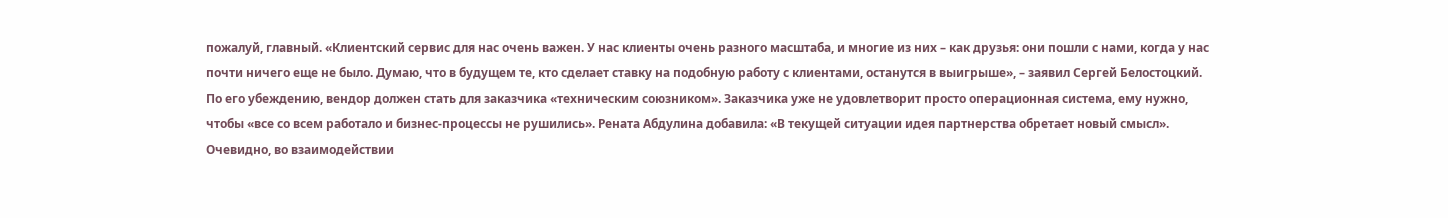пожалуй, главный. «Клиентский сервис для нас очень важен. У нас клиенты очень разного масштаба, и многие из них – как друзья: они пошли с нами, когда у нас почти ничего еще не было. Думаю, что в будущем те, кто сделает ставку на подобную работу с клиентами, останутся в выигрыше», – заявил Сергей Белостоцкий. По его убеждению, вендор должен стать для заказчика «техническим союзником». Заказчика уже не удовлетворит просто операционная система, ему нужно, чтобы «все со всем работало и бизнес-процессы не рушились». Рената Абдулина добавила: «В текущей ситуации идея партнерства обретает новый смысл».
Очевидно, во взаимодействии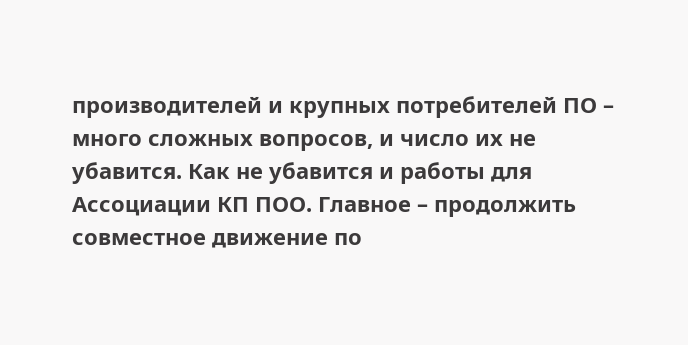производителей и крупных потребителей ПО – много сложных вопросов, и число их не убавится. Как не убавится и работы для Ассоциации КП ПОО. Главное – продолжить совместное движение по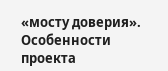«мосту доверия».
Особенности проекта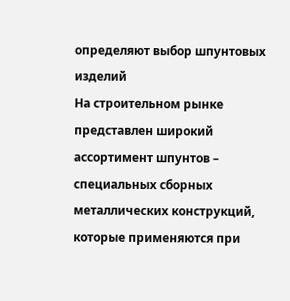определяют выбор шпунтовых изделий
На строительном рынке представлен широкий ассортимент шпунтов – специальных сборных металлических конструкций, которые применяются при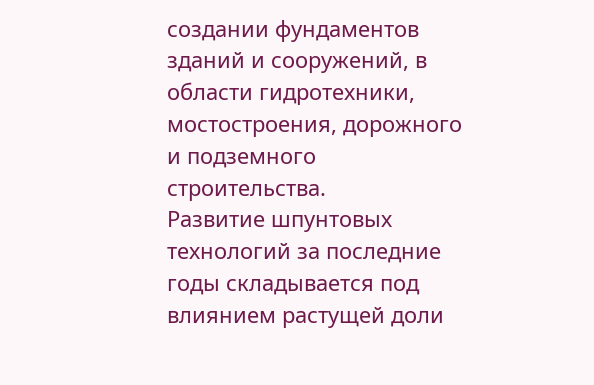создании фундаментов зданий и сооружений, в области гидротехники, мостостроения, дорожного и подземного строительства.
Развитие шпунтовых технологий за последние годы складывается под влиянием растущей доли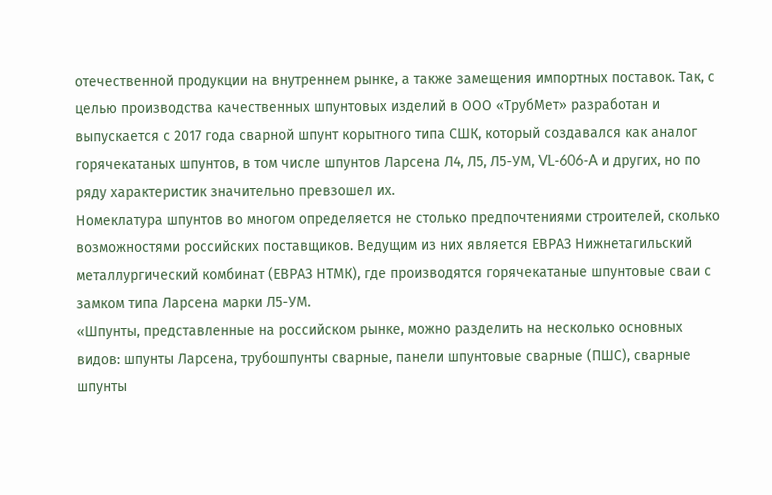отечественной продукции на внутреннем рынке, а также замещения импортных поставок. Так, с целью производства качественных шпунтовых изделий в ООО «ТрубМет» разработан и выпускается с 2017 года сварной шпунт корытного типа СШК, который создавался как аналог горячекатаных шпунтов, в том числе шпунтов Ларсена Л4, Л5, Л5-УМ, VL-606-A и других, но по ряду характеристик значительно превзошел их.
Номеклатура шпунтов во многом определяется не столько предпочтениями строителей, сколько возможностями российских поставщиков. Ведущим из них является ЕВРАЗ Нижнетагильский металлургический комбинат (ЕВРАЗ НТМК), где производятся горячекатаные шпунтовые сваи с замком типа Ларсена марки Л5-УМ.
«Шпунты, представленные на российском рынке, можно разделить на несколько основных видов: шпунты Ларсена, трубошпунты сварные, панели шпунтовые сварные (ПШС), сварные шпунты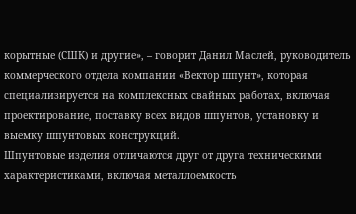корытные (СШК) и другие», – говорит Данил Маслей, руководитель коммерческого отдела компании «Вектор шпунт», которая специализируется на комплексных свайных работах, включая проектирование, поставку всех видов шпунтов, установку и выемку шпунтовых конструкций.
Шпунтовые изделия отличаются друг от друга техническими характеристиками, включая металлоемкость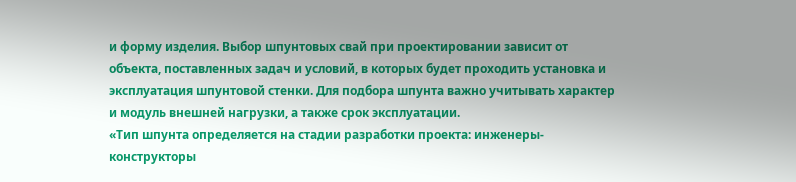и форму изделия. Выбор шпунтовых свай при проектировании зависит от объекта, поставленных задач и условий, в которых будет проходить установка и эксплуатация шпунтовой стенки. Для подбора шпунта важно учитывать характер и модуль внешней нагрузки, а также срок эксплуатации.
«Тип шпунта определяется на стадии разработки проекта: инженеры-конструкторы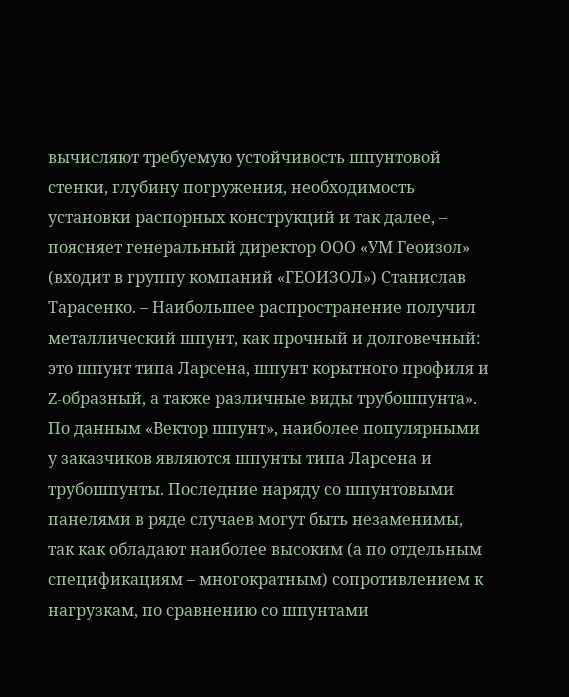вычисляют требуемую устойчивость шпунтовой стенки, глубину погружения, необходимость установки распорных конструкций и так далее, – поясняет генеральный директор ООО «УМ Геоизол» (входит в группу компаний «ГЕОИЗОЛ») Станислав Тарасенко. – Наибольшее распространение получил металлический шпунт, как прочный и долговечный: это шпунт типа Ларсена, шпунт корытного профиля и Z-образный, а также различные виды трубошпунта».
По данным «Вектор шпунт», наиболее популярными у заказчиков являются шпунты типа Ларсена и трубошпунты. Последние наряду со шпунтовыми панелями в ряде случаев могут быть незаменимы, так как обладают наиболее высоким (а по отдельным спецификациям – многократным) сопротивлением к нагрузкам, по сравнению со шпунтами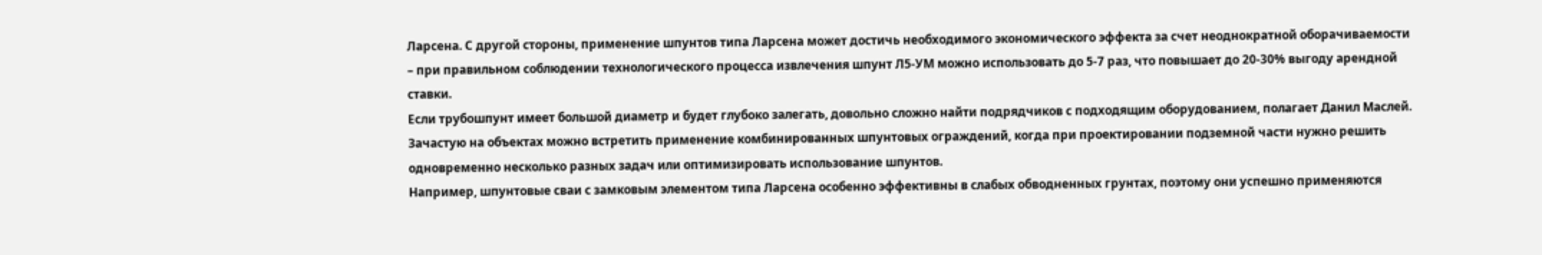Ларсена. С другой стороны, применение шпунтов типа Ларсена может достичь необходимого экономического эффекта за счет неоднократной оборачиваемости – при правильном соблюдении технологического процесса извлечения шпунт Л5-УМ можно использовать до 5-7 раз, что повышает до 20-30% выгоду арендной ставки.
Если трубошпунт имеет большой диаметр и будет глубоко залегать, довольно сложно найти подрядчиков с подходящим оборудованием, полагает Данил Маслей. Зачастую на объектах можно встретить применение комбинированных шпунтовых ограждений, когда при проектировании подземной части нужно решить одновременно несколько разных задач или оптимизировать использование шпунтов.
Например, шпунтовые сваи с замковым элементом типа Ларсена особенно эффективны в слабых обводненных грунтах, поэтому они успешно применяются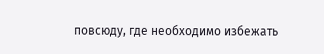повсюду, где необходимо избежать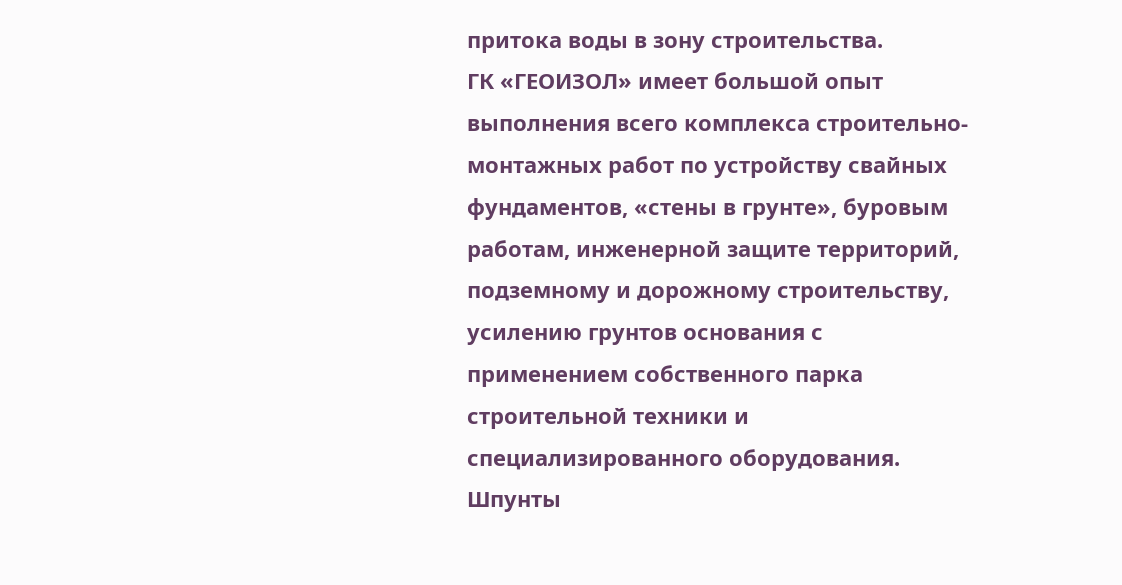притока воды в зону строительства.
ГК «ГЕОИЗОЛ» имеет большой опыт выполнения всего комплекса строительно-монтажных работ по устройству свайных фундаментов, «стены в грунте», буровым работам, инженерной защите территорий, подземному и дорожному строительству, усилению грунтов основания с применением собственного парка строительной техники и специализированного оборудования. Шпунты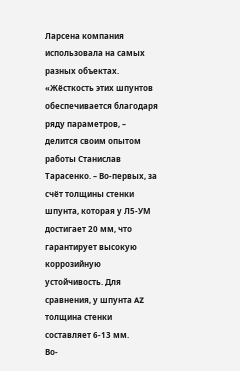Ларсена компания использовала на самых разных объектах.
«Жёсткость этих шпунтов обеспечивается благодаря ряду параметров, – делится своим опытом работы Станислав Тарасенко. – Во-первых, за счёт толщины стенки шпунта, которая у Л5-УМ достигает 20 мм, что гарантирует высокую коррозийную устойчивость. Для сравнения, у шпунта AZ толщина стенки составляет 6-13 мм.
Во-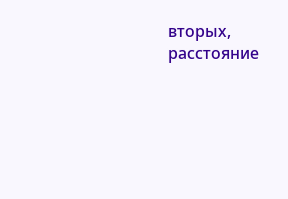вторых, расстояние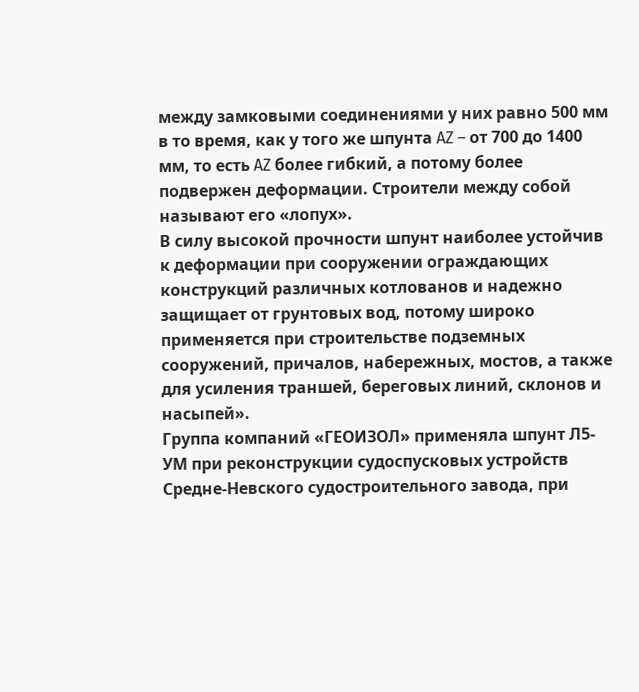между замковыми соединениями у них равно 500 мм в то время, как у того же шпунта AZ – от 700 до 1400 мм, то есть AZ более гибкий, а потому более подвержен деформации. Строители между собой называют его «лопух».
В силу высокой прочности шпунт наиболее устойчив к деформации при сооружении ограждающих конструкций различных котлованов и надежно защищает от грунтовых вод, потому широко применяется при строительстве подземных сооружений, причалов, набережных, мостов, а также для усиления траншей, береговых линий, склонов и насыпей».
Группа компаний «ГЕОИЗОЛ» применяла шпунт Л5-УМ при реконструкции судоспусковых устройств Средне-Невского судостроительного завода, при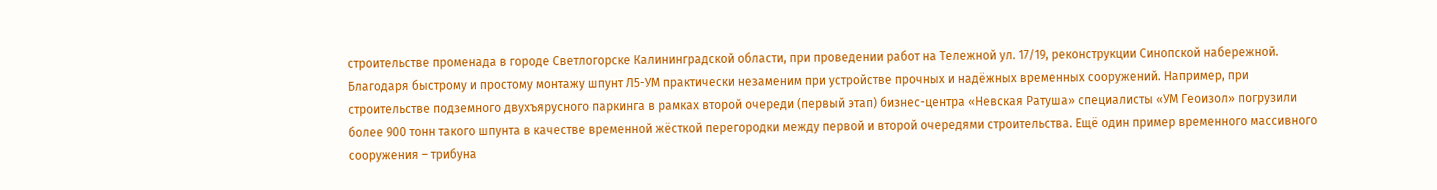строительстве променада в городе Светлогорске Калининградской области, при проведении работ на Тележной ул. 17/19, реконструкции Синопской набережной.
Благодаря быстрому и простому монтажу шпунт Л5-УМ практически незаменим при устройстве прочных и надёжных временных сооружений. Например, при строительстве подземного двухъярусного паркинга в рамках второй очереди (первый этап) бизнес-центра «Невская Ратуша» специалисты «УМ Геоизол» погрузили более 900 тонн такого шпунта в качестве временной жёсткой перегородки между первой и второй очередями строительства. Ещё один пример временного массивного сооружения – трибуна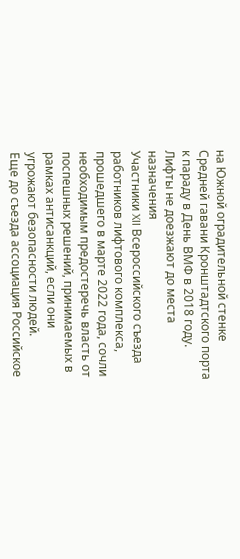на Южной оградительной стенке Средней гавани Кронштадтского порта к параду в День ВМФ в 2018 году.
Лифты не доезжают до места назначения
Участники XII Всероссийского съезда работников лифтового комплекса, прошедшего в марте 2022 года, сочли необходимым предостеречь власть от поспешных решений, принимаемых в рамках антисанкций, если они угрожают безопасности людей.
Еще до съезда ассоциация Российское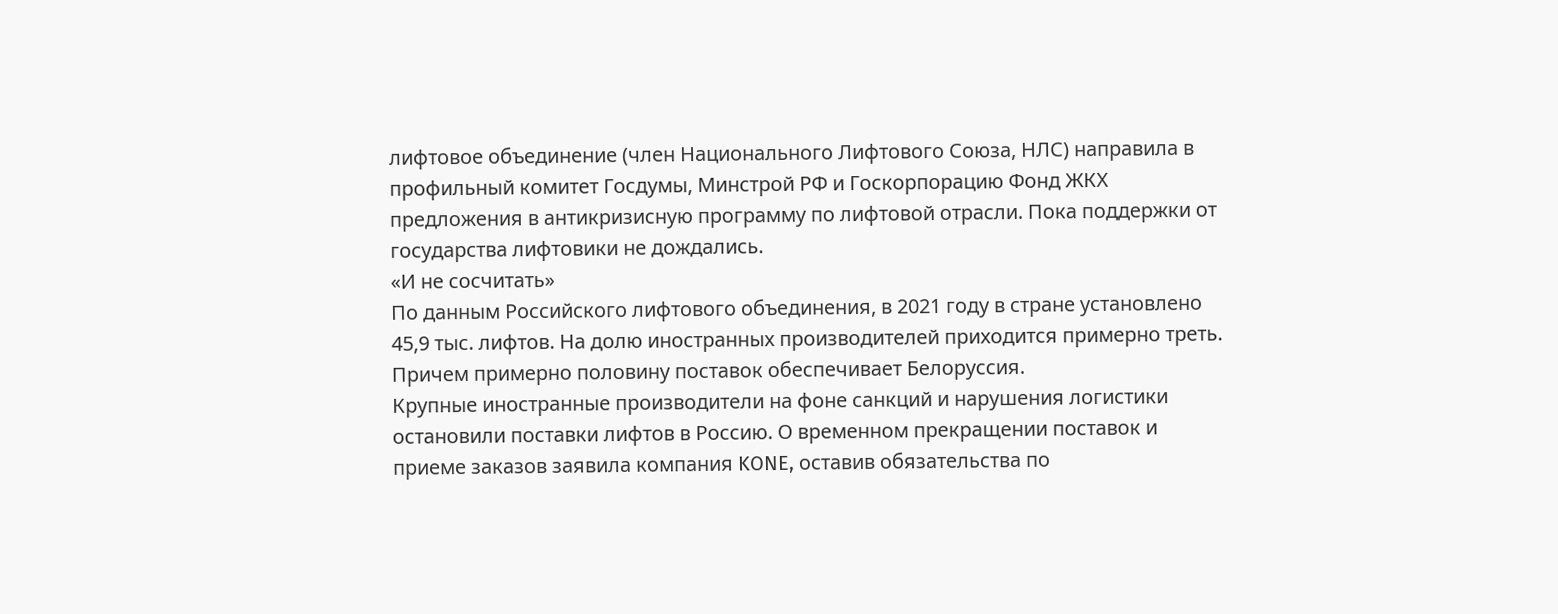лифтовое объединение (член Национального Лифтового Союза, НЛС) направила в профильный комитет Госдумы, Минстрой РФ и Госкорпорацию Фонд ЖКХ предложения в антикризисную программу по лифтовой отрасли. Пока поддержки от государства лифтовики не дождались.
«И не сосчитать»
По данным Российского лифтового объединения, в 2021 году в стране установлено 45,9 тыс. лифтов. На долю иностранных производителей приходится примерно треть. Причем примерно половину поставок обеспечивает Белоруссия.
Крупные иностранные производители на фоне санкций и нарушения логистики остановили поставки лифтов в Россию. О временном прекращении поставок и приеме заказов заявила компания KONE, оставив обязательства по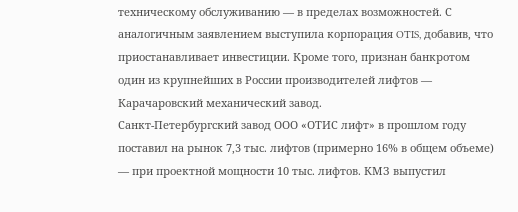техническому обслуживанию — в пределах возможностей. С аналогичным заявлением выступила корпорация OTIS, добавив, что приостанавливает инвестиции. Кроме того, признан банкротом один из крупнейших в России производителей лифтов — Карачаровский механический завод.
Санкт-Петербургский завод ООО «ОТИС лифт» в прошлом году поставил на рынок 7,3 тыс. лифтов (примерно 16% в общем объеме) — при проектной мощности 10 тыс. лифтов. КМЗ выпустил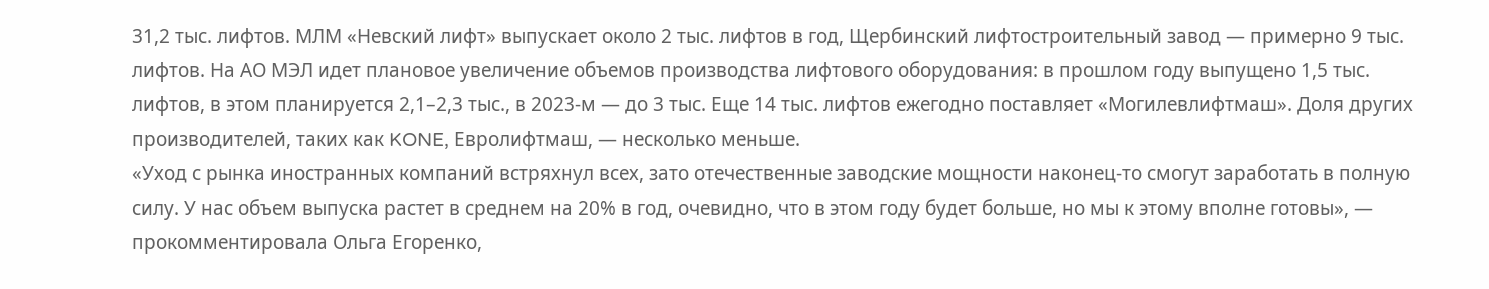31,2 тыс. лифтов. МЛМ «Невский лифт» выпускает около 2 тыс. лифтов в год, Щербинский лифтостроительный завод — примерно 9 тыс. лифтов. На АО МЭЛ идет плановое увеличение объемов производства лифтового оборудования: в прошлом году выпущено 1,5 тыс. лифтов, в этом планируется 2,1–2,3 тыс., в 2023-м — до 3 тыс. Еще 14 тыс. лифтов ежегодно поставляет «Могилевлифтмаш». Доля других производителей, таких как KONE, Евролифтмаш, — несколько меньше.
«Уход с рынка иностранных компаний встряхнул всех, зато отечественные заводские мощности наконец-то смогут заработать в полную силу. У нас объем выпуска растет в среднем на 20% в год, очевидно, что в этом году будет больше, но мы к этому вполне готовы», — прокомментировала Ольга Егоренко,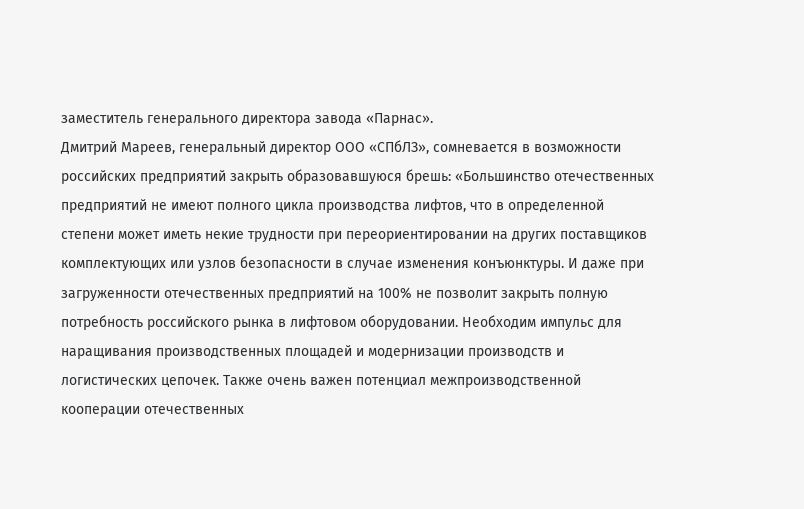заместитель генерального директора завода «Парнас».
Дмитрий Мареев, генеральный директор ООО «СПбЛЗ», сомневается в возможности российских предприятий закрыть образовавшуюся брешь: «Большинство отечественных предприятий не имеют полного цикла производства лифтов, что в определенной степени может иметь некие трудности при переориентировании на других поставщиков комплектующих или узлов безопасности в случае изменения конъюнктуры. И даже при загруженности отечественных предприятий на 100% не позволит закрыть полную потребность российского рынка в лифтовом оборудовании. Необходим импульс для наращивания производственных площадей и модернизации производств и логистических цепочек. Также очень важен потенциал межпроизводственной кооперации отечественных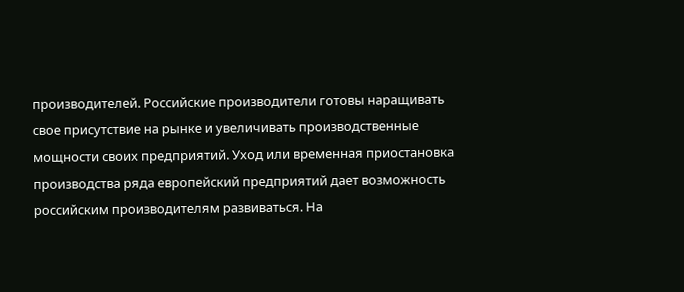производителей. Российские производители готовы наращивать свое присутствие на рынке и увеличивать производственные мощности своих предприятий. Уход или временная приостановка производства ряда европейский предприятий дает возможность российским производителям развиваться. На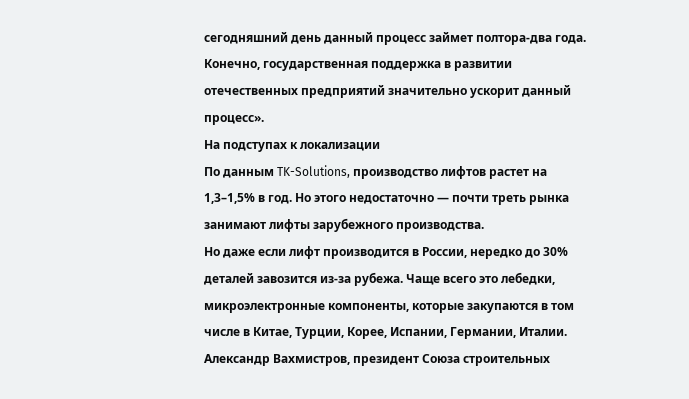сегодняшний день данный процесс займет полтора-два года. Конечно, государственная поддержка в развитии отечественных предприятий значительно ускорит данный процесс».
На подступах к локализации
По данным TK-Solutions, производство лифтов растет на 1,3–1,5% в год. Но этого недостаточно — почти треть рынка занимают лифты зарубежного производства.
Но даже если лифт производится в России, нередко до 30% деталей завозится из-за рубежа. Чаще всего это лебедки, микроэлектронные компоненты, которые закупаются в том числе в Китае, Турции, Корее, Испании, Германии, Италии.
Александр Вахмистров, президент Союза строительных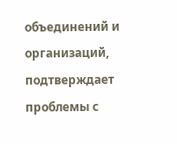объединений и организаций, подтверждает проблемы с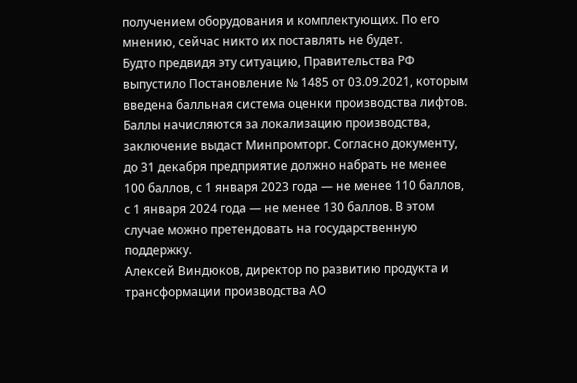получением оборудования и комплектующих. По его мнению, сейчас никто их поставлять не будет.
Будто предвидя эту ситуацию, Правительства РФ выпустило Постановление № 1485 от 03.09.2021, которым введена балльная система оценки производства лифтов. Баллы начисляются за локализацию производства, заключение выдаст Минпромторг. Согласно документу, до 31 декабря предприятие должно набрать не менее 100 баллов, с 1 января 2023 года — не менее 110 баллов, с 1 января 2024 года — не менее 130 баллов. В этом случае можно претендовать на государственную поддержку.
Алексей Виндюков, директор по развитию продукта и трансформации производства АО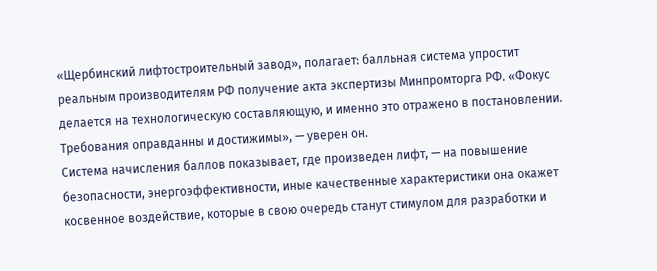«Щербинский лифтостроительный завод», полагает: балльная система упростит реальным производителям РФ получение акта экспертизы Минпромторга РФ. «Фокус делается на технологическую составляющую, и именно это отражено в постановлении. Требования оправданны и достижимы», — уверен он.
Система начисления баллов показывает, где произведен лифт, — на повышение безопасности, энергоэффективности, иные качественные характеристики она окажет косвенное воздействие, которые в свою очередь станут стимулом для разработки и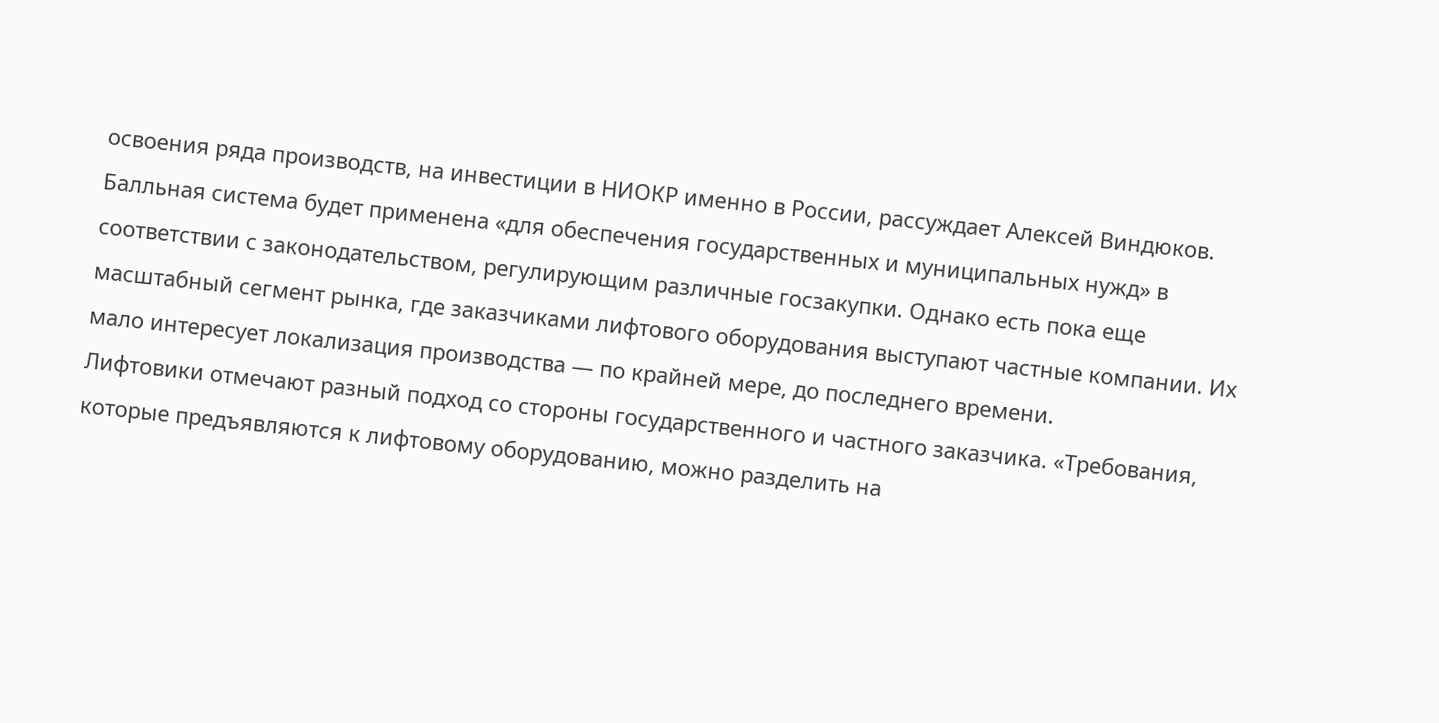освоения ряда производств, на инвестиции в НИОКР именно в России, рассуждает Алексей Виндюков.
Балльная система будет применена «для обеспечения государственных и муниципальных нужд» в соответствии с законодательством, регулирующим различные госзакупки. Однако есть пока еще масштабный сегмент рынка, где заказчиками лифтового оборудования выступают частные компании. Их мало интересует локализация производства — по крайней мере, до последнего времени.
Лифтовики отмечают разный подход со стороны государственного и частного заказчика. «Требования, которые предъявляются к лифтовому оборудованию, можно разделить на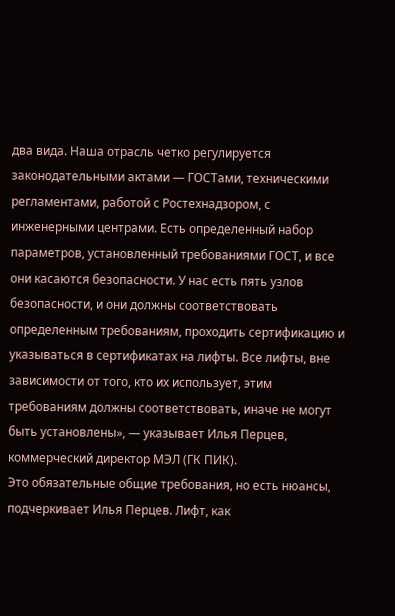два вида. Наша отрасль четко регулируется законодательными актами — ГОСТами, техническими регламентами, работой с Ростехнадзором, с инженерными центрами. Есть определенный набор параметров, установленный требованиями ГОСТ, и все они касаются безопасности. У нас есть пять узлов безопасности, и они должны соответствовать определенным требованиям, проходить сертификацию и указываться в сертификатах на лифты. Все лифты, вне зависимости от того, кто их использует, этим требованиям должны соответствовать, иначе не могут быть установлены», — указывает Илья Перцев, коммерческий директор МЭЛ (ГК ПИК).
Это обязательные общие требования, но есть нюансы, подчеркивает Илья Перцев. Лифт, как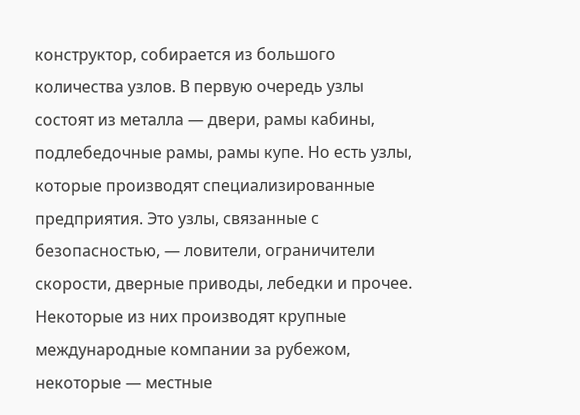конструктор, собирается из большого количества узлов. В первую очередь узлы состоят из металла — двери, рамы кабины, подлебедочные рамы, рамы купе. Но есть узлы, которые производят специализированные предприятия. Это узлы, связанные с безопасностью, — ловители, ограничители скорости, дверные приводы, лебедки и прочее. Некоторые из них производят крупные международные компании за рубежом, некоторые — местные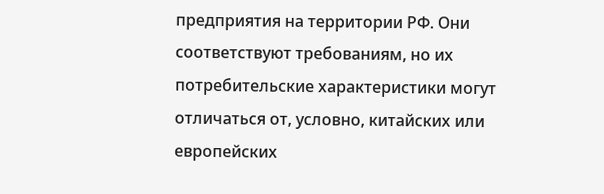предприятия на территории РФ. Они соответствуют требованиям, но их потребительские характеристики могут отличаться от, условно, китайских или европейских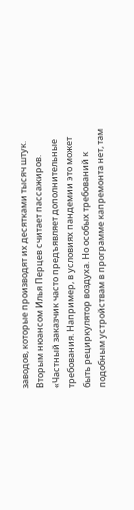заводов, которые производят их десятками тысяч штук.
Вторым нюансом Илья Перцев считает пассажиров. «Частный заказчик часто предъявляет дополнительные требования. Например, в условиях пандемии это может быть рециркулятор воздуха. Но особых требований к подобным устройствам в программе капремонта нет, там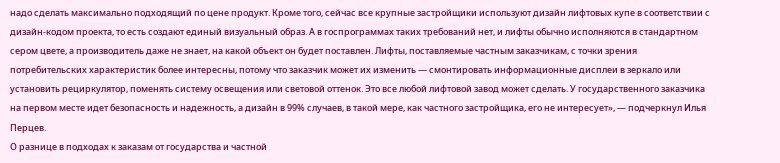надо сделать максимально подходящий по цене продукт. Кроме того, сейчас все крупные застройщики используют дизайн лифтовых купе в соответствии с дизайн-кодом проекта, то есть создают единый визуальный образ. А в госпрограммах таких требований нет, и лифты обычно исполняются в стандартном сером цвете, а производитель даже не знает, на какой объект он будет поставлен. Лифты, поставляемые частным заказчикам, с точки зрения потребительских характеристик более интересны, потому что заказчик может их изменить — смонтировать информационные дисплеи в зеркало или установить рециркулятор, поменять систему освещения или световой оттенок. Это все любой лифтовой завод может сделать. У государственного заказчика на первом месте идет безопасность и надежность, а дизайн в 99% случаев, в такой мере, как частного застройщика, его не интересует», — подчеркнул Илья Перцев.
О разнице в подходах к заказам от государства и частной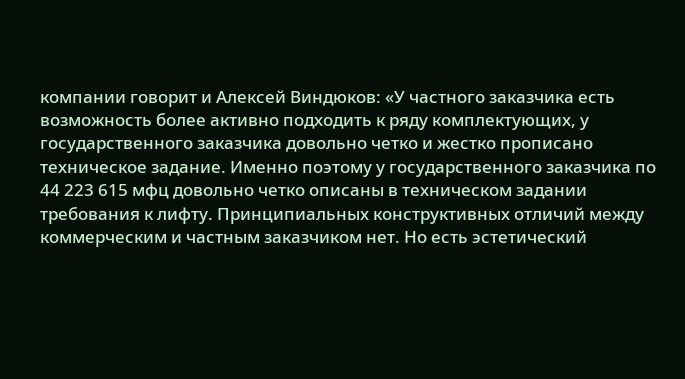компании говорит и Алексей Виндюков: «У частного заказчика есть возможность более активно подходить к ряду комплектующих, у государственного заказчика довольно четко и жестко прописано техническое задание. Именно поэтому у государственного заказчика по 44 223 615 мфц довольно четко описаны в техническом задании требования к лифту. Принципиальных конструктивных отличий между коммерческим и частным заказчиком нет. Но есть эстетический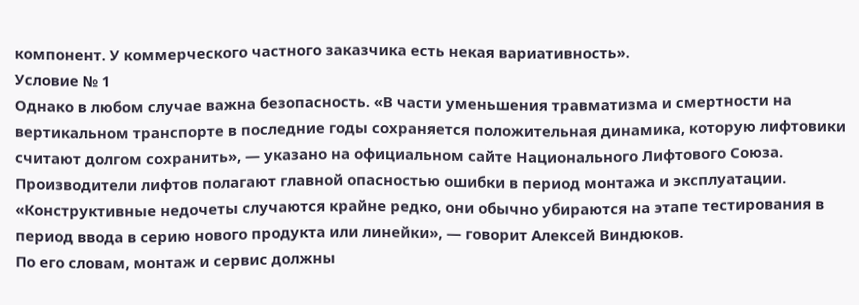компонент. У коммерческого частного заказчика есть некая вариативность».
Условие № 1
Однако в любом случае важна безопасность. «В части уменьшения травматизма и смертности на вертикальном транспорте в последние годы сохраняется положительная динамика, которую лифтовики считают долгом сохранить», — указано на официальном сайте Национального Лифтового Союза.
Производители лифтов полагают главной опасностью ошибки в период монтажа и эксплуатации. «Конструктивные недочеты случаются крайне редко, они обычно убираются на этапе тестирования в период ввода в серию нового продукта или линейки», — говорит Алексей Виндюков.
По его словам, монтаж и сервис должны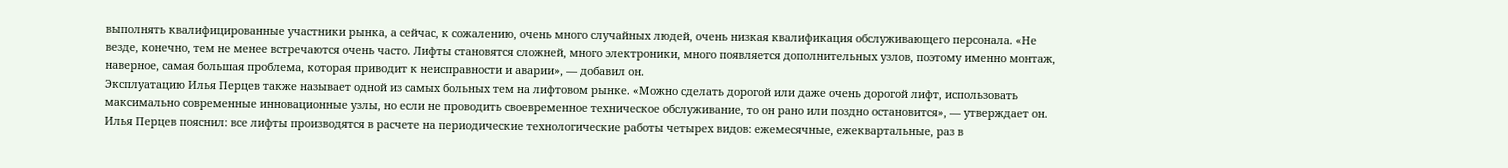выполнять квалифицированные участники рынка, а сейчас, к сожалению, очень много случайных людей, очень низкая квалификация обслуживающего персонала. «Не везде, конечно, тем не менее встречаются очень часто. Лифты становятся сложней, много электроники, много появляется дополнительных узлов, поэтому именно монтаж, наверное, самая большая проблема, которая приводит к неисправности и аварии», — добавил он.
Эксплуатацию Илья Перцев также называет одной из самых больных тем на лифтовом рынке. «Можно сделать дорогой или даже очень дорогой лифт, использовать максимально современные инновационные узлы, но если не проводить своевременное техническое обслуживание, то он рано или поздно остановится», — утверждает он.
Илья Перцев пояснил: все лифты производятся в расчете на периодические технологические работы четырех видов: ежемесячные, ежеквартальные, раз в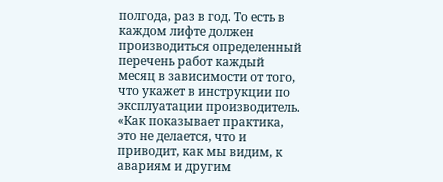полгода, раз в год. То есть в каждом лифте должен производиться определенный перечень работ каждый месяц в зависимости от того, что укажет в инструкции по эксплуатации производитель. «Как показывает практика, это не делается, что и приводит, как мы видим, к авариям и другим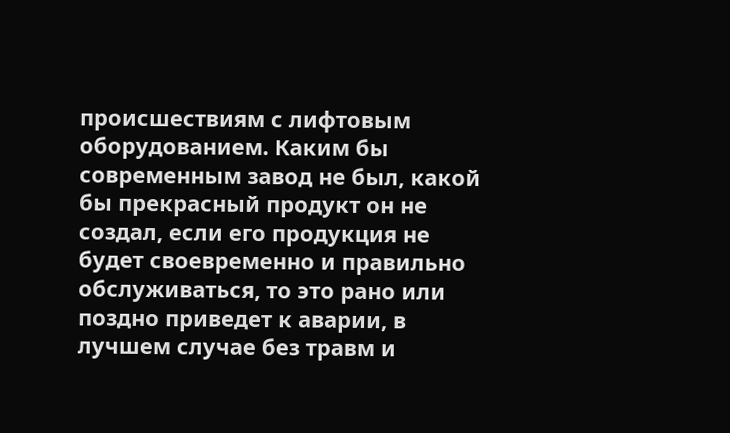происшествиям с лифтовым оборудованием. Каким бы современным завод не был, какой бы прекрасный продукт он не создал, если его продукция не будет своевременно и правильно обслуживаться, то это рано или поздно приведет к аварии, в лучшем случае без травм и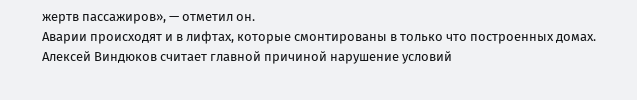жертв пассажиров», — отметил он.
Аварии происходят и в лифтах, которые смонтированы в только что построенных домах. Алексей Виндюков считает главной причиной нарушение условий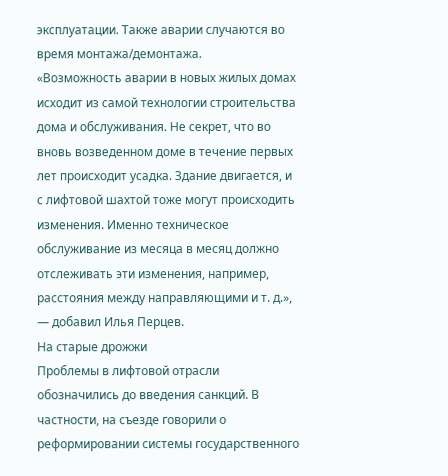эксплуатации. Также аварии случаются во время монтажа/демонтажа.
«Возможность аварии в новых жилых домах исходит из самой технологии строительства дома и обслуживания. Не секрет, что во вновь возведенном доме в течение первых лет происходит усадка. Здание двигается, и с лифтовой шахтой тоже могут происходить изменения. Именно техническое обслуживание из месяца в месяц должно отслеживать эти изменения, например, расстояния между направляющими и т. д.», — добавил Илья Перцев.
На старые дрожжи
Проблемы в лифтовой отрасли обозначились до введения санкций. В частности, на съезде говорили о реформировании системы государственного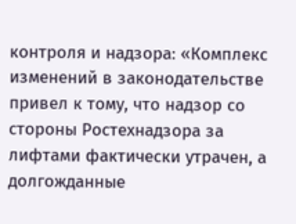контроля и надзора: «Комплекс изменений в законодательстве привел к тому, что надзор со стороны Ростехнадзора за лифтами фактически утрачен, а долгожданные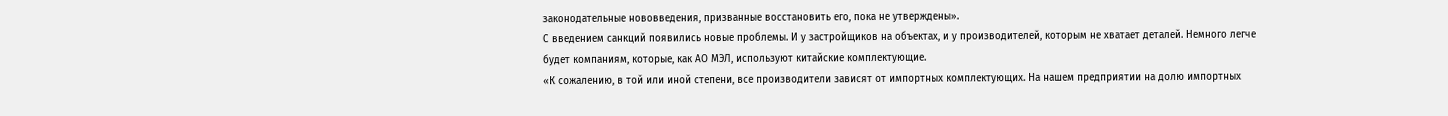законодательные нововведения, призванные восстановить его, пока не утверждены».
С введением санкций появились новые проблемы. И у застройщиков на объектах, и у производителей, которым не хватает деталей. Немного легче будет компаниям, которые, как АО МЭЛ, используют китайские комплектующие.
«К сожалению, в той или иной степени, все производители зависят от импортных комплектующих. На нашем предприятии на долю импортных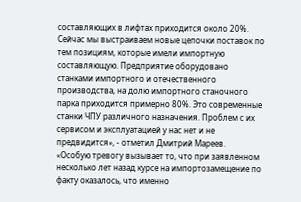составляющих в лифтах приходится около 20%. Сейчас мы выстраиваем новые цепочки поставок по тем позициям, которые имели импортную составляющую. Предприятие оборудовано станками импортного и отечественного производства, на долю импортного станочного парка приходится примерно 80%. Это современные станки ЧПУ различного назначения. Проблем с их сервисом и эксплуатацией у нас нет и не предвидится», - отметил Дмитрий Мареев.
«Особую тревогу вызывает то, что при заявленном несколько лет назад курсе на импортозамещение по факту оказалось, что именно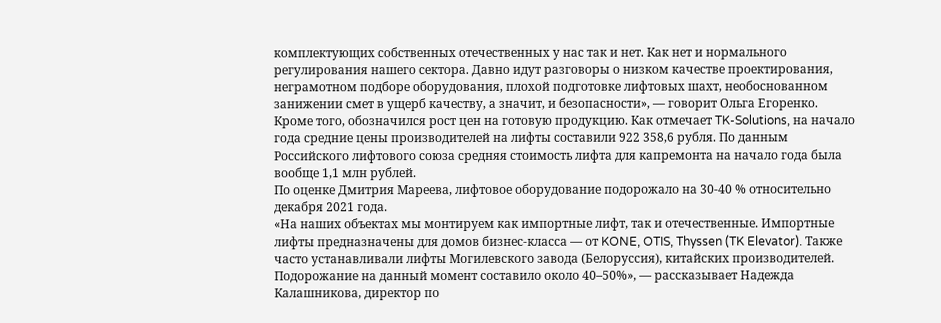комплектующих собственных отечественных у нас так и нет. Как нет и нормального регулирования нашего сектора. Давно идут разговоры о низком качестве проектирования, неграмотном подборе оборудования, плохой подготовке лифтовых шахт, необоснованном занижении смет в ущерб качеству, а значит, и безопасности», — говорит Ольга Егоренко.
Кроме того, обозначился рост цен на готовую продукцию. Как отмечает TK-Solutions, на начало года средние цены производителей на лифты составили 922 358,6 рубля. По данным Российского лифтового союза средняя стоимость лифта для капремонта на начало года была вообще 1,1 млн рублей.
По оценке Дмитрия Мареева, лифтовое оборудование подорожало на 30-40 % относительно декабря 2021 года.
«На наших объектах мы монтируем как импортные лифт, так и отечественные. Импортные лифты предназначены для домов бизнес-класса — от KONE, OTIS, Thyssen (TK Elevator). Также часто устанавливали лифты Могилевского завода (Белоруссия), китайских производителей. Подорожание на данный момент составило около 40–50%», — рассказывает Надежда Калашникова, директор по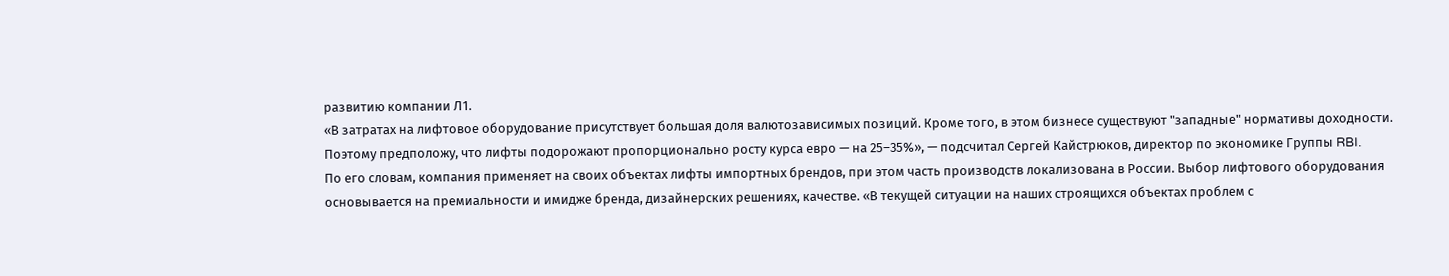развитию компании Л1.
«В затратах на лифтовое оборудование присутствует большая доля валютозависимых позиций. Кроме того, в этом бизнесе существуют "западные" нормативы доходности. Поэтому предположу, что лифты подорожают пропорционально росту курса евро — на 25–35%», — подсчитал Сергей Кайстрюков, директор по экономике Группы RBI.
По его словам, компания применяет на своих объектах лифты импортных брендов, при этом часть производств локализована в России. Выбор лифтового оборудования основывается на премиальности и имидже бренда, дизайнерских решениях, качестве. «В текущей ситуации на наших строящихся объектах проблем с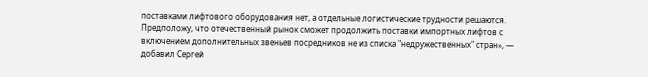поставками лифтового оборудования нет, а отдельные логистические трудности решаются. Предположу, что отечественный рынок сможет продолжить поставки импортных лифтов с включением дополнительных звеньев посредников не из списка "недружественных" стран», — добавил Сергей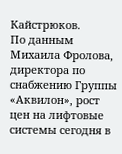Кайстрюков.
По данным Михаила Фролова, директора по снабжению Группы «Аквилон», рост цен на лифтовые системы сегодня в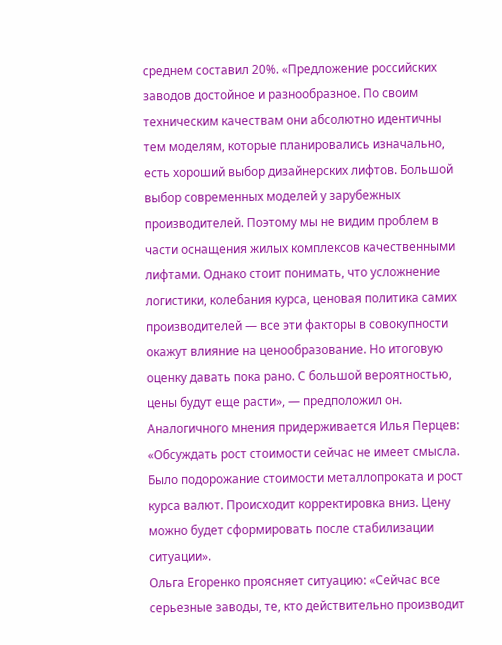среднем составил 20%. «Предложение российских заводов достойное и разнообразное. По своим техническим качествам они абсолютно идентичны тем моделям, которые планировались изначально, есть хороший выбор дизайнерских лифтов. Большой выбор современных моделей у зарубежных производителей. Поэтому мы не видим проблем в части оснащения жилых комплексов качественными лифтами. Однако стоит понимать, что усложнение логистики, колебания курса, ценовая политика самих производителей — все эти факторы в совокупности окажут влияние на ценообразование. Но итоговую оценку давать пока рано. С большой вероятностью, цены будут еще расти», — предположил он.
Аналогичного мнения придерживается Илья Перцев: «Обсуждать рост стоимости сейчас не имеет смысла. Было подорожание стоимости металлопроката и рост курса валют. Происходит корректировка вниз. Цену можно будет сформировать после стабилизации ситуации».
Ольга Егоренко проясняет ситуацию: «Сейчас все серьезные заводы, те, кто действительно производит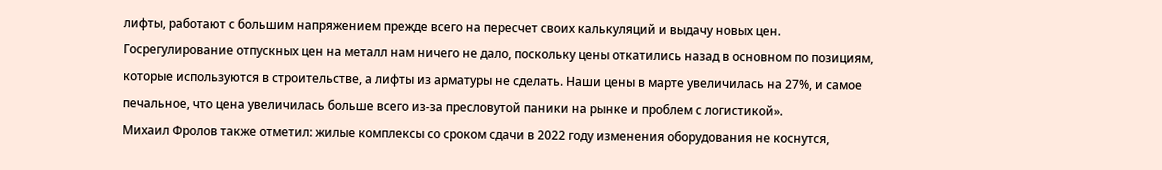лифты, работают с большим напряжением прежде всего на пересчет своих калькуляций и выдачу новых цен. Госрегулирование отпускных цен на металл нам ничего не дало, поскольку цены откатились назад в основном по позициям, которые используются в строительстве, а лифты из арматуры не сделать. Наши цены в марте увеличилась на 27%, и самое печальное, что цена увеличилась больше всего из-за пресловутой паники на рынке и проблем с логистикой».
Михаил Фролов также отметил: жилые комплексы со сроком сдачи в 2022 году изменения оборудования не коснутся,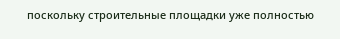поскольку строительные площадки уже полностью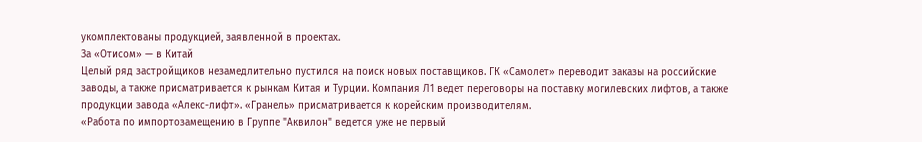укомплектованы продукцией, заявленной в проектах.
За «Отисом» — в Китай
Целый ряд застройщиков незамедлительно пустился на поиск новых поставщиков. ГК «Самолет» переводит заказы на российские заводы, а также присматривается к рынкам Китая и Турции. Компания Л1 ведет переговоры на поставку могилевских лифтов, а также продукции завода «Алекс-лифт». «Гранель» присматривается к корейским производителям.
«Работа по импортозамещению в Группе "Аквилон" ведется уже не первый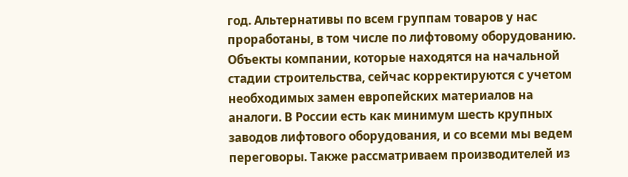год. Альтернативы по всем группам товаров у нас проработаны, в том числе по лифтовому оборудованию. Объекты компании, которые находятся на начальной стадии строительства, сейчас корректируются с учетом необходимых замен европейских материалов на аналоги. В России есть как минимум шесть крупных заводов лифтового оборудования, и со всеми мы ведем переговоры. Также рассматриваем производителей из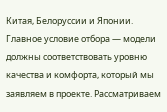Китая, Белоруссии и Японии. Главное условие отбора — модели должны соответствовать уровню качества и комфорта, который мы заявляем в проекте. Рассматриваем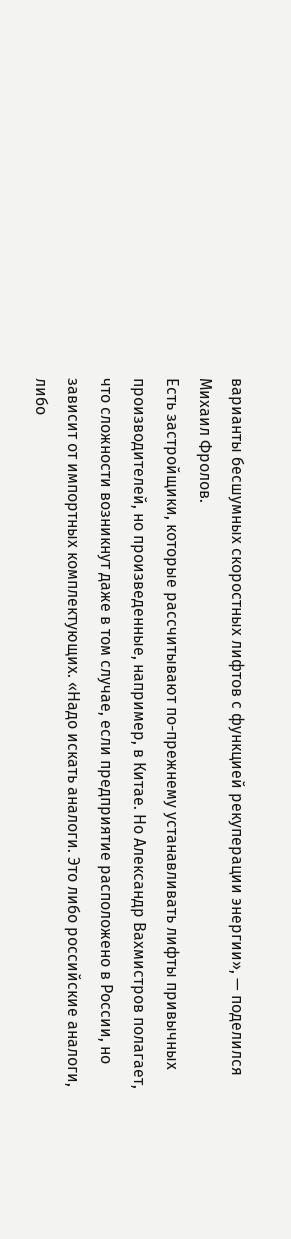варианты бесшумных скоростных лифтов с функцией рекуперации энергии», — поделился Михаил Фролов.
Есть застройщики, которые рассчитывают по-прежнему устанавливать лифты привычных производителей, но произведенные, например, в Китае. Но Александр Вахмистров полагает, что сложности возникнут даже в том случае, если предприятие расположено в России, но зависит от импортных комплектующих. «Надо искать аналоги. Это либо российские аналоги, либо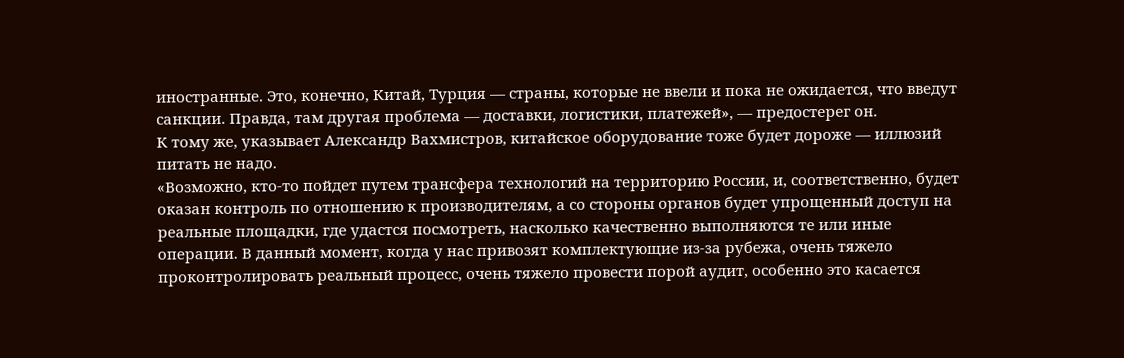иностранные. Это, конечно, Китай, Турция — страны, которые не ввели и пока не ожидается, что введут санкции. Правда, там другая проблема — доставки, логистики, платежей», — предостерег он.
К тому же, указывает Александр Вахмистров, китайское оборудование тоже будет дороже — иллюзий питать не надо.
«Возможно, кто-то пойдет путем трансфера технологий на территорию России, и, соответственно, будет оказан контроль по отношению к производителям, а со стороны органов будет упрощенный доступ на реальные площадки, где удастся посмотреть, насколько качественно выполняются те или иные операции. В данный момент, когда у нас привозят комплектующие из-за рубежа, очень тяжело проконтролировать реальный процесс, очень тяжело провести порой аудит, особенно это касается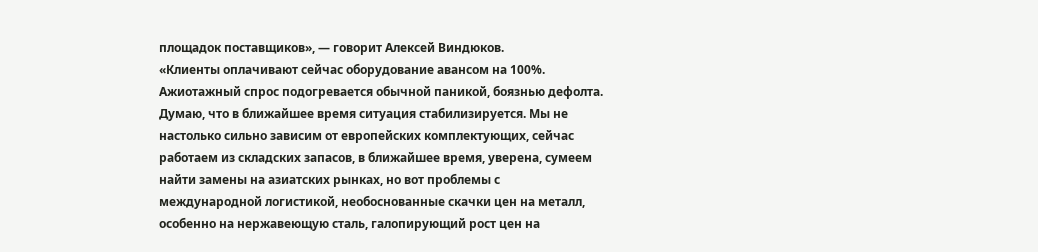площадок поставщиков», — говорит Алексей Виндюков.
«Клиенты оплачивают сейчас оборудование авансом на 100%. Ажиотажный спрос подогревается обычной паникой, боязнью дефолта. Думаю, что в ближайшее время ситуация стабилизируется. Мы не настолько сильно зависим от европейских комплектующих, сейчас работаем из складских запасов, в ближайшее время, уверена, сумеем найти замены на азиатских рынках, но вот проблемы с международной логистикой, необоснованные скачки цен на металл, особенно на нержавеющую сталь, галопирующий рост цен на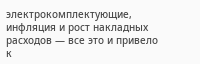электрокомплектующие, инфляция и рост накладных расходов — все это и привело к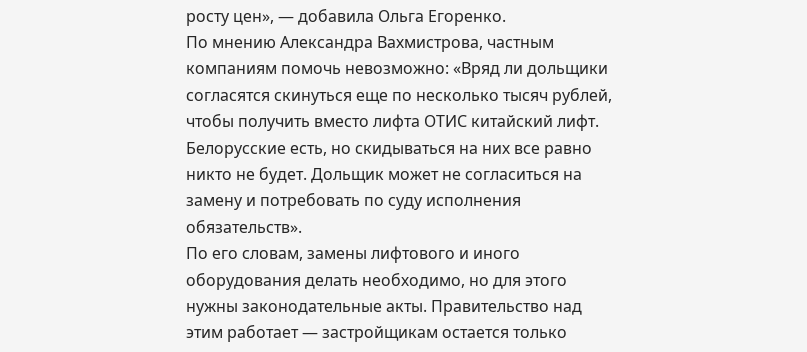росту цен», — добавила Ольга Егоренко.
По мнению Александра Вахмистрова, частным компаниям помочь невозможно: «Вряд ли дольщики согласятся скинуться еще по несколько тысяч рублей, чтобы получить вместо лифта ОТИС китайский лифт. Белорусские есть, но скидываться на них все равно никто не будет. Дольщик может не согласиться на замену и потребовать по суду исполнения обязательств».
По его словам, замены лифтового и иного оборудования делать необходимо, но для этого нужны законодательные акты. Правительство над этим работает — застройщикам остается только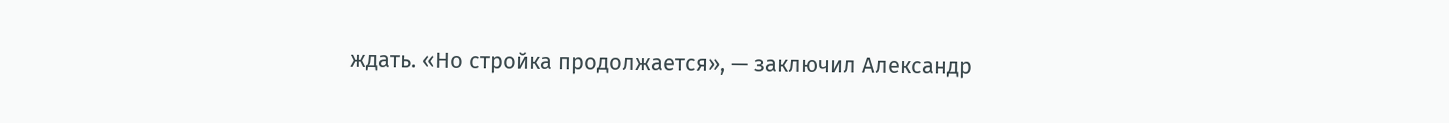ждать. «Но стройка продолжается», — заключил Александр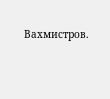Вахмистров.